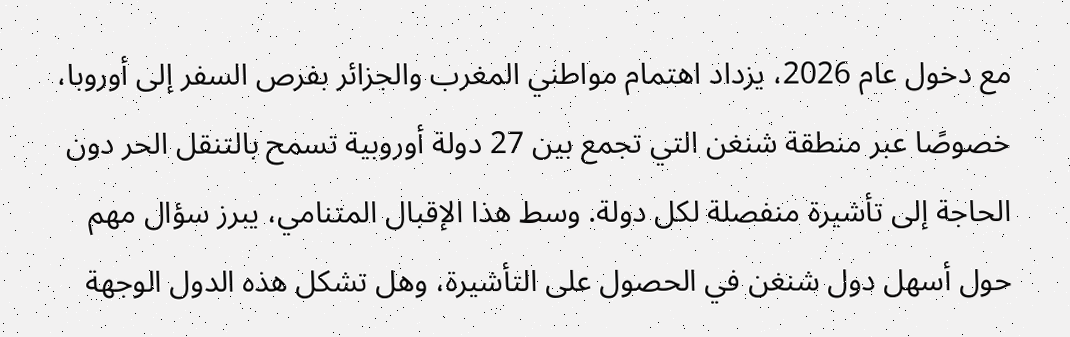مع دخول عام 2026، يزداد اهتمام مواطني المغرب والجزائر بفرص السفر إلى أوروبا، خصوصًا عبر منطقة شنغن التي تجمع بين 27 دولة أوروبية تسمح بالتنقل الحر دون الحاجة إلى تأشيرة منفصلة لكل دولة. وسط هذا الإقبال المتنامي، يبرز سؤال مهم حول أسهل دول شنغن في الحصول على التأشيرة، وهل تشكل هذه الدول الوجهة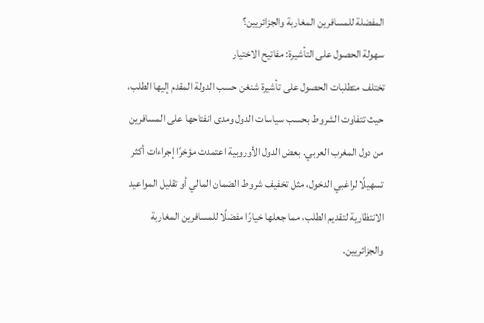المفضلة للمسافرين المغاربة والجزائريين؟
سهولة الحصول على التأشيرة: مفاتيح الاختيار
تختلف متطلبات الحصول على تأشيرة شنغن حسب الدولة المقدم إليها الطلب، حيث تتفاوت الشروط بحسب سياسات الدول ومدى انفتاحها على المسافرين من دول المغرب العربي. بعض الدول الأوروبية اعتمدت مؤخرًا إجراءات أكثر تسهيلًا لراغبي الدخول، مثل تخفيف شروط الضمان المالي أو تقليل المواعيد الانتظارية لتقديم الطلب، مما جعلها خيارًا مفضلًا للمسافرين المغاربة والجزائريين.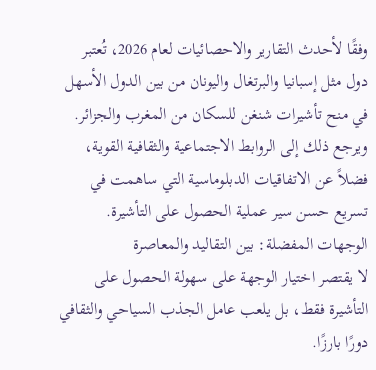وفقًا لأحدث التقارير والاحصائيات لعام 2026، تُعتبر دول مثل إسبانيا والبرتغال واليونان من بين الدول الأسهل في منح تأشيرات شنغن للسكان من المغرب والجزائر. ويرجع ذلك إلى الروابط الاجتماعية والثقافية القوية، فضلاً عن الاتفاقيات الدبلوماسية التي ساهمت في تسريع حسن سير عملية الحصول على التأشيرة.
الوجهات المفضلة: بين التقاليد والمعاصرة
لا يقتصر اختيار الوجهة على سهولة الحصول على التأشيرة فقط، بل يلعب عامل الجذب السياحي والثقافي دورًا بارزًا.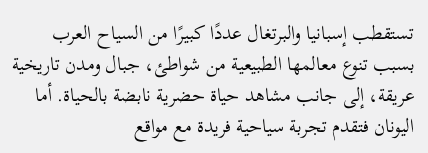تستقطب إسبانيا والبرتغال عددًا كبيرًا من السياح العرب بسبب تنوع معالمها الطبيعية من شواطئ، جبال ومدن تاريخية عريقة، إلى جانب مشاهد حياة حضرية نابضة بالحياة. أما اليونان فتقدم تجربة سياحية فريدة مع مواقع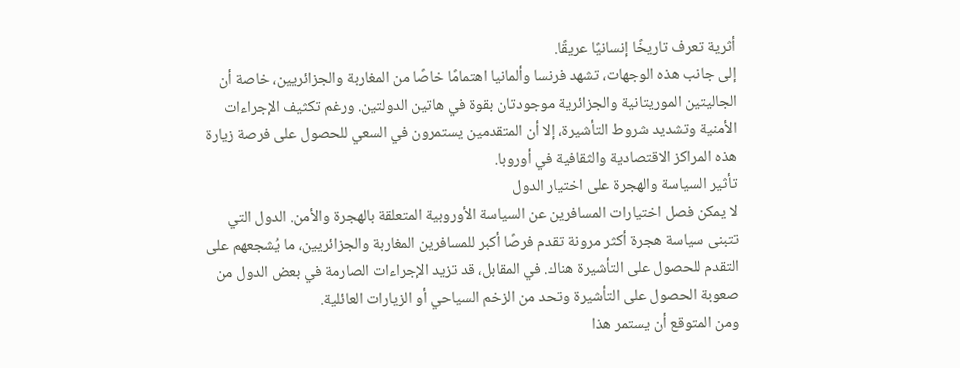أثرية تعرف تاريخًا إنسانيًا عريقًا.
إلى جانب هذه الوجهات، تشهد فرنسا وألمانيا اهتمامًا خاصًا من المغاربة والجزائريين، خاصة أن الجاليتين الموريتانية والجزائرية موجودتان بقوة في هاتين الدولتين. ورغم تكثيف الإجراءات الأمنية وتشديد شروط التأشيرة، إلا أن المتقدمين يستمرون في السعي للحصول على فرصة زيارة هذه المراكز الاقتصادية والثقافية في أوروبا.
تأثير السياسة والهجرة على اختيار الدول
لا يمكن فصل اختيارات المسافرين عن السياسة الأوروبية المتعلقة بالهجرة والأمن. الدول التي تتبنى سياسة هجرة أكثر مرونة تقدم فرصًا أكبر للمسافرين المغاربة والجزائريين، ما يُشجعهم على التقدم للحصول على التأشيرة هناك. في المقابل، قد تزيد الإجراءات الصارمة في بعض الدول من صعوبة الحصول على التأشيرة وتحد من الزخم السياحي أو الزيارات العائلية.
ومن المتوقع أن يستمر هذا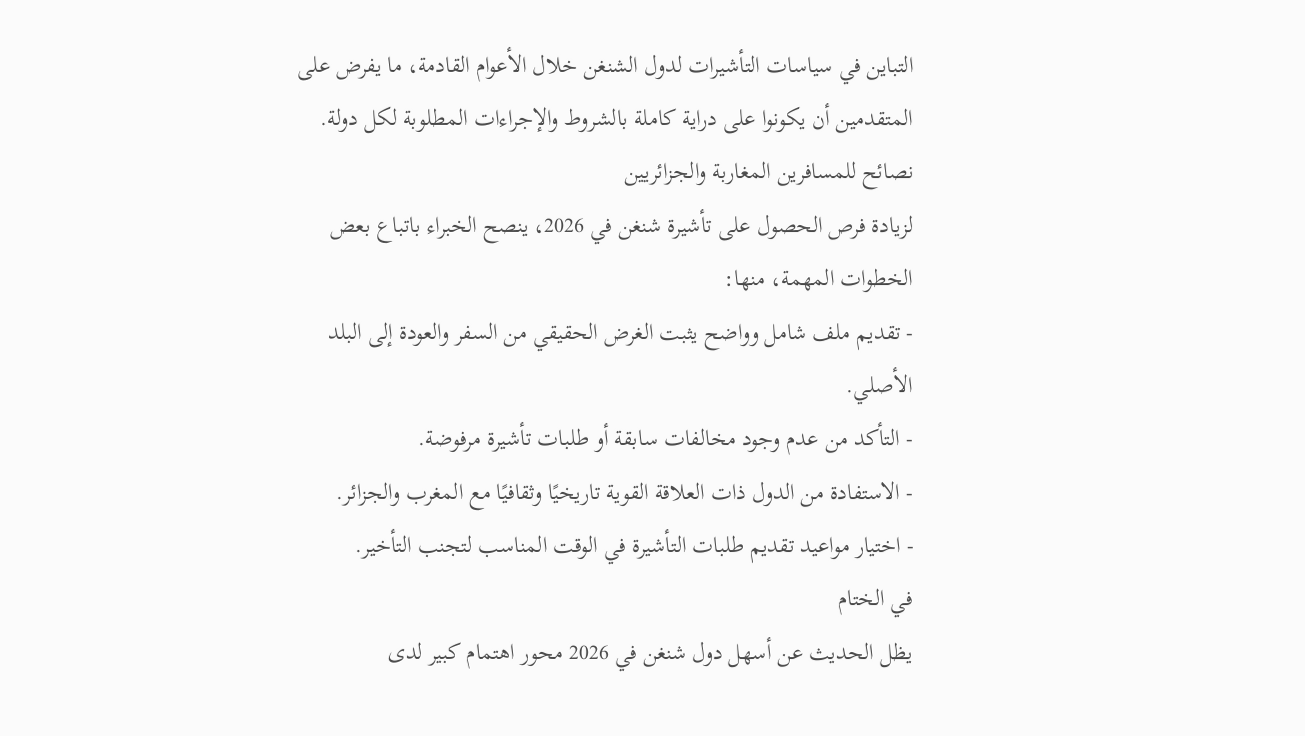التباين في سياسات التأشيرات لدول الشنغن خلال الأعوام القادمة، ما يفرض على المتقدمين أن يكونوا على دراية كاملة بالشروط والإجراءات المطلوبة لكل دولة.
نصائح للمسافرين المغاربة والجزائريين
لزيادة فرص الحصول على تأشيرة شنغن في 2026، ينصح الخبراء باتباع بعض الخطوات المهمة، منها:
- تقديم ملف شامل وواضح يثبت الغرض الحقيقي من السفر والعودة إلى البلد الأصلي.
- التأكد من عدم وجود مخالفات سابقة أو طلبات تأشيرة مرفوضة.
- الاستفادة من الدول ذات العلاقة القوية تاريخيًا وثقافيًا مع المغرب والجزائر.
- اختيار مواعيد تقديم طلبات التأشيرة في الوقت المناسب لتجنب التأخير.
في الختام
يظل الحديث عن أسهل دول شنغن في 2026 محور اهتمام كبير لدى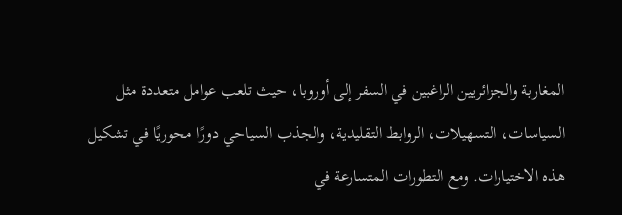المغاربة والجزائريين الراغبين في السفر إلى أوروبا، حيث تلعب عوامل متعددة مثل السياسات، التسهيلات، الروابط التقليدية، والجذب السياحي دورًا محوريًا في تشكيل هذه الاختيارات. ومع التطورات المتسارعة في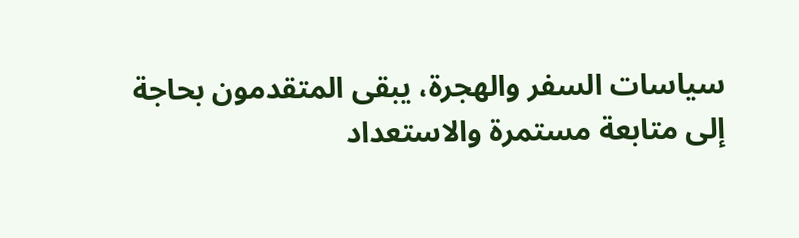سياسات السفر والهجرة، يبقى المتقدمون بحاجة إلى متابعة مستمرة والاستعداد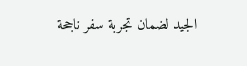الجيد لضمان تجربة سفر ناجحة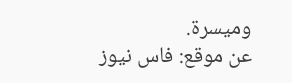وميسرة.
عن موقع: فاس نيوز